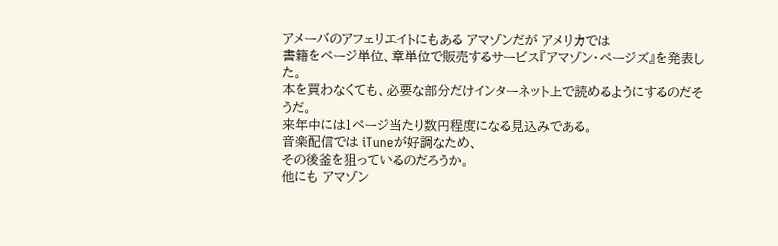アメーバのアフェリエイトにもある アマゾンだが アメリカでは
書籍をページ単位、章単位で販売するサービス『アマゾン・ページズ』を発表した。
本を買わなくても、必要な部分だけインターネット上で読めるようにするのだそうだ。
来年中には1ページ当たり数円程度になる見込みである。
音楽配信では iTuneが好調なため、
その後釜を狙っているのだろうか。
他にも アマゾン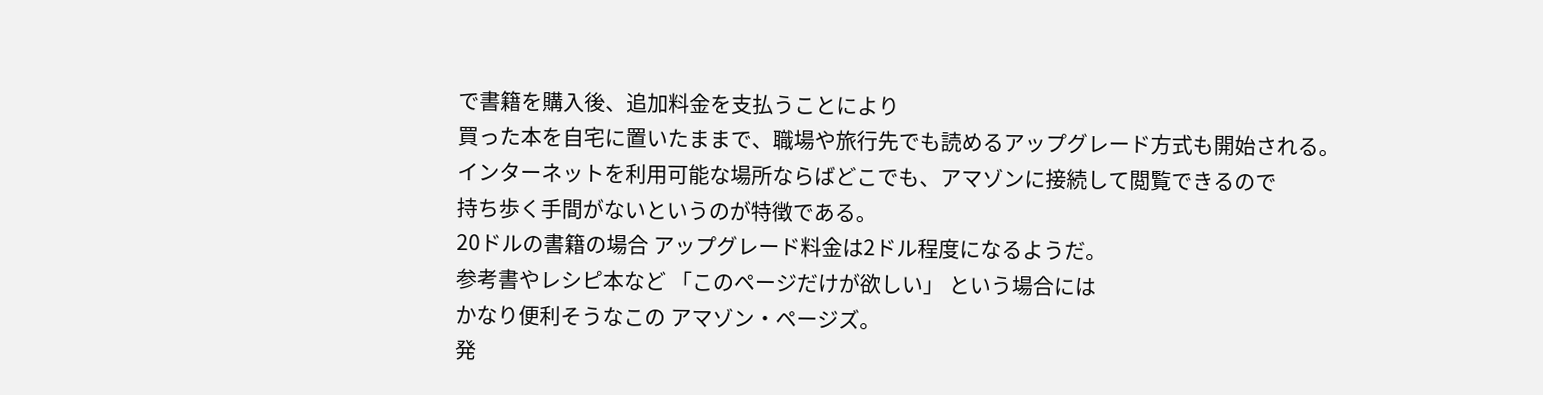で書籍を購入後、追加料金を支払うことにより
買った本を自宅に置いたままで、職場や旅行先でも読めるアップグレード方式も開始される。
インターネットを利用可能な場所ならばどこでも、アマゾンに接続して閲覧できるので
持ち歩く手間がないというのが特徴である。
20ドルの書籍の場合 アップグレード料金は2ドル程度になるようだ。
参考書やレシピ本など 「このページだけが欲しい」 という場合には
かなり便利そうなこの アマゾン・ページズ。
発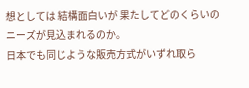想としては 結構面白いが 果たしてどのくらいのニーズが見込まれるのか。
日本でも同じような販売方式がいずれ取ら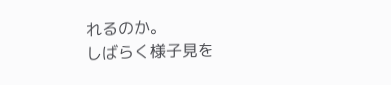れるのか。
しばらく様子見を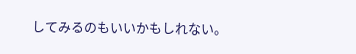してみるのもいいかもしれない。